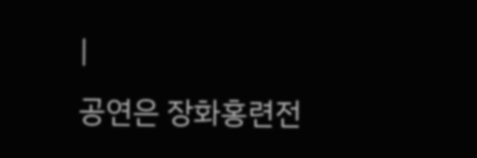|
공연은 장화홍련전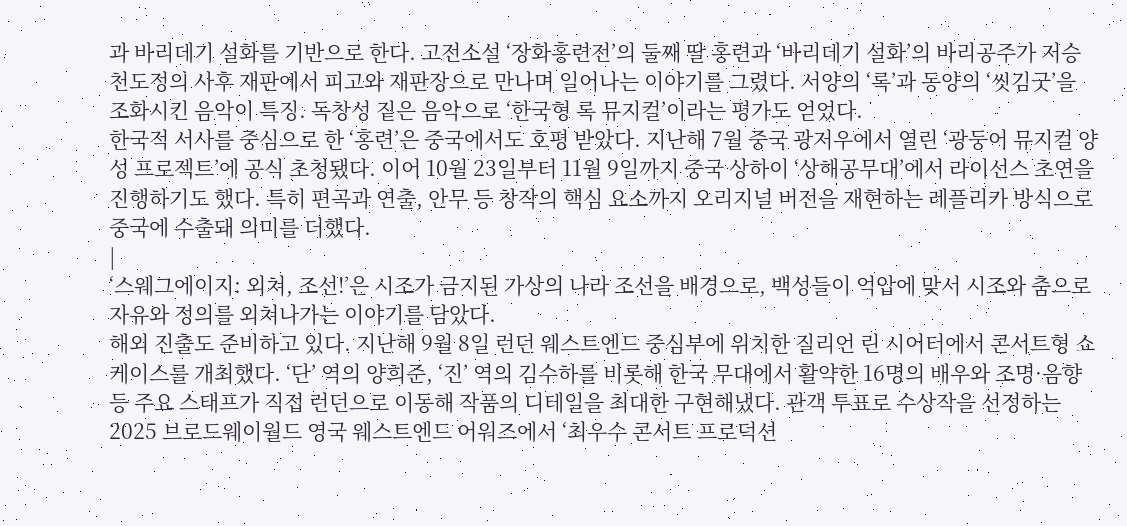과 바리데기 설화를 기반으로 한다. 고전소설 ‘장화홍련전’의 둘째 딸 홍련과 ‘바리데기 설화’의 바리공주가 저승 천도정의 사후 재판에서 피고와 재판장으로 만나며 일어나는 이야기를 그렸다. 서양의 ‘록’과 동양의 ‘씻김굿’을 조화시킨 음악이 특징. 독창성 짙은 음악으로 ‘한국형 록 뮤지컬’이라는 평가도 얻었다.
한국적 서사를 중심으로 한 ‘홍련’은 중국에서도 호평 받았다. 지난해 7월 중국 광저우에서 열린 ‘광둥어 뮤지컬 양성 프로젝트’에 공식 초청됐다. 이어 10월 23일부터 11월 9일까지 중국 상하이 ‘상해공무대’에서 라이선스 초연을 진행하기도 했다. 특히 편곡과 연출, 안무 등 창작의 핵심 요소까지 오리지널 버전을 재현하는 레플리카 방식으로 중국에 수출돼 의미를 더했다.
|
‘스웨그에이지: 외쳐, 조선!’은 시조가 금지된 가상의 나라 조선을 배경으로, 백성들이 억압에 맞서 시조와 춤으로 자유와 정의를 외쳐나가는 이야기를 담았다.
해외 진출도 준비하고 있다. 지난해 9월 8일 런던 웨스트엔드 중심부에 위치한 질리언 린 시어터에서 콘서트형 쇼케이스를 개최했다. ‘단’ 역의 양희준, ‘진’ 역의 김수하를 비롯해 한국 무대에서 활약한 16명의 배우와 조명·음향 등 주요 스태프가 직접 런던으로 이동해 작품의 디테일을 최대한 구현해냈다. 관객 투표로 수상작을 선정하는 2025 브로드웨이월드 영국 웨스트엔드 어워즈에서 ‘최우수 콘서트 프로덕션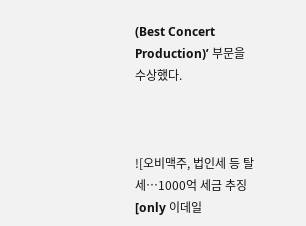(Best Concert Production)’ 부문을 수상했다.



![오비맥주, 법인세 등 탈세…1000억 세금 추징[only 이데일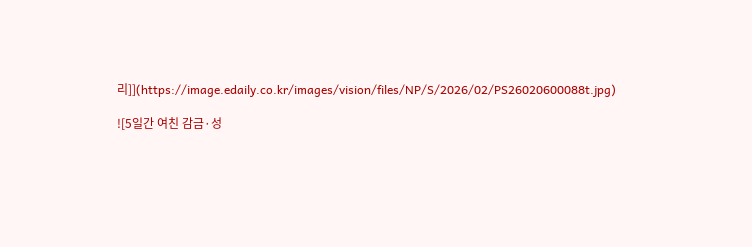리]](https://image.edaily.co.kr/images/vision/files/NP/S/2026/02/PS26020600088t.jpg)

![5일간 여친 감금·성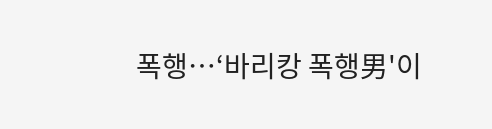폭행…‘바리캉 폭행男'이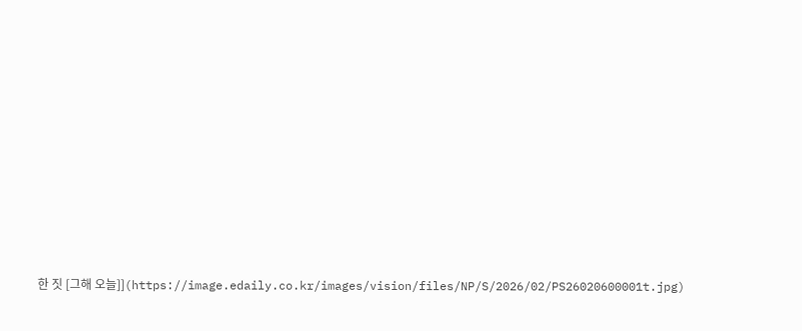한 짓 [그해 오늘]](https://image.edaily.co.kr/images/vision/files/NP/S/2026/02/PS26020600001t.jpg)